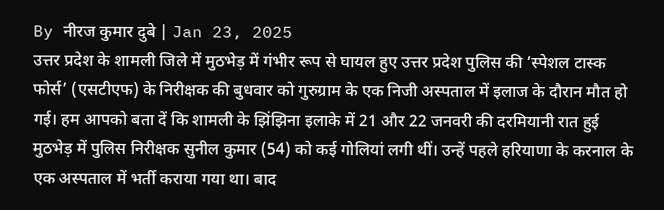By नीरज कुमार दुबे | Jan 23, 2025
उत्तर प्रदेश के शामली जिले में मुठभेड़ में गंभीर रूप से घायल हुए उत्तर प्रदेश पुलिस की ‘स्पेशल टास्क फोर्स’ (एसटीएफ) के निरीक्षक की बुधवार को गुरुग्राम के एक निजी अस्पताल में इलाज के दौरान मौत हो गई। हम आपको बता दें कि शामली के झिंझिना इलाके में 21 और 22 जनवरी की दरमियानी रात हुई मुठभेड़ में पुलिस निरीक्षक सुनील कुमार (54) को कई गोलियां लगी थीं। उन्हें पहले हरियाणा के करनाल के एक अस्पताल में भर्ती कराया गया था। बाद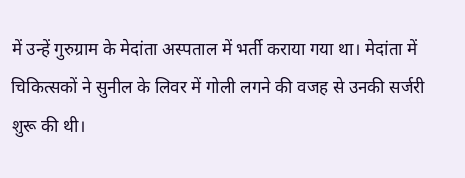में उन्हें गुरुग्राम के मेदांता अस्पताल में भर्ती कराया गया था। मेदांता में चिकित्सकों ने सुनील के लिवर में गोली लगने की वजह से उनकी सर्जरी शुरू की थी।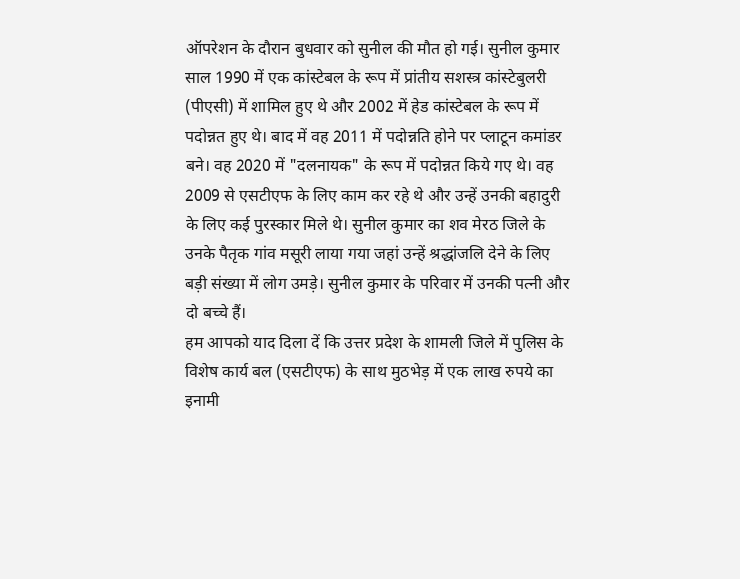ऑपरेशन के दौरान बुधवार को सुनील की मौत हो गई। सुनील कुमार साल 1990 में एक कांस्टेबल के रूप में प्रांतीय सशस्त्र कांस्टेबुलरी (पीएसी) में शामिल हुए थे और 2002 में हेड कांस्टेबल के रूप में पदोन्नत हुए थे। बाद में वह 2011 में पदोन्नति होने पर प्लाटून कमांडर बने। वह 2020 में "दलनायक" के रूप में पदोन्नत किये गए थे। वह 2009 से एसटीएफ के लिए काम कर रहे थे और उन्हें उनकी बहादुरी के लिए कई पुरस्कार मिले थे। सुनील कुमार का शव मेरठ जिले के उनके पैतृक गांव मसूरी लाया गया जहां उन्हें श्रद्धांजलि देने के लिए बड़ी संख्या में लोग उमड़े। सुनील कुमार के परिवार में उनकी पत्नी और दो बच्चे हैं।
हम आपको याद दिला दें कि उत्तर प्रदेश के शामली जिले में पुलिस के विशेष कार्य बल (एसटीएफ) के साथ मुठभेड़ में एक लाख रुपये का इनामी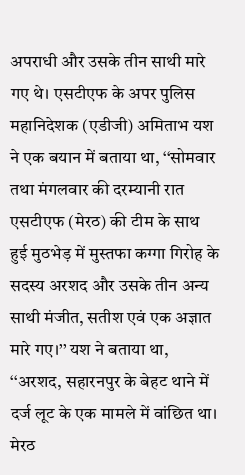अपराधी और उसके तीन साथी मारे गए थे। एसटीएफ के अपर पुलिस महानिदेशक (एडीजी) अमिताभ यश ने एक बयान में बताया था, ‘‘सोमवार तथा मंगलवार की दरम्यानी रात एसटीएफ (मेरठ) की टीम के साथ हुई मुठभेड़ में मुस्तफा कग्गा गिरोह के सदस्य अरशद और उसके तीन अन्य साथी मंजीत, सतीश एवं एक अज्ञात मारे गए।’’ यश ने बताया था, ‘‘अरशद, सहारनपुर के बेहट थाने में दर्ज लूट के एक मामले में वांछित था। मेरठ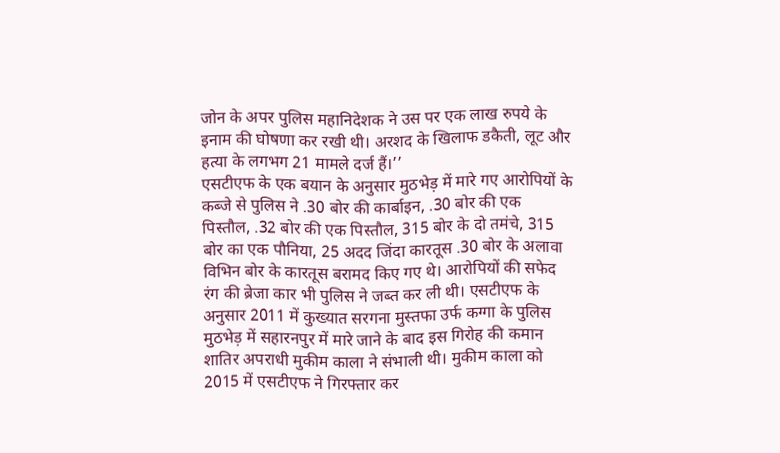जोन के अपर पुलिस महानिदेशक ने उस पर एक लाख रुपये के इनाम की घोषणा कर रखी थी। अरशद के खिलाफ डकैती, लूट और हत्या के लगभग 21 मामले दर्ज हैं।’’
एसटीएफ के एक बयान के अनुसार मुठभेड़ में मारे गए आरोपियों के कब्जे से पुलिस ने .30 बोर की कार्बाइन, .30 बोर की एक पिस्तौल, .32 बोर की एक पिस्तौल, 315 बोर के दो तमंचे, 315 बोर का एक पौनिया, 25 अदद जिंदा कारतूस .30 बोर के अलावा विभिन बोर के कारतूस बरामद किए गए थे। आरोपियों की सफेद रंग की ब्रेजा कार भी पुलिस ने जब्त कर ली थी। एसटीएफ के अनुसार 2011 में कुख्यात सरगना मुस्तफा उर्फ कग्गा के पुलिस मुठभेड़ में सहारनपुर में मारे जाने के बाद इस गिरोह की कमान शातिर अपराधी मुकीम काला ने संभाली थी। मुकीम काला को 2015 में एसटीएफ ने गिरफ्तार कर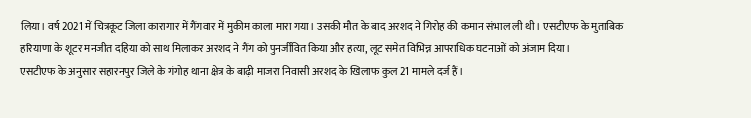लिया। वर्ष 2021 में चित्रकूट जिला कारागार में गैंगवार में मुकीम काला मारा गया। उसकी मौत के बाद अरशद ने गिरोह की कमान संभाल ली थी। एसटीएफ के मुताबिक हरियाणा के शूटर मनजीत दहिया को साथ मिलाकर अरशद ने गैंग को पुनर्जीवित किया और हत्या, लूट समेत विभिन्न आपराधिक घटनाओं को अंजाम दिया।
एसटीएफ के अनुसार सहारनपुर जिले के गंगोह थाना क्षेत्र के बाढ़ी माजरा निवासी अरशद के खिलाफ कुल 21 मामले दर्ज हैं।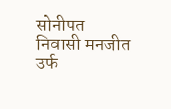सोनीपत निवासी मनजीत उर्फ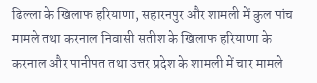ढिल्ला के खिलाफ हरियाणा, सहारनपुर और शामली में कुल पांच मामले तथा करनाल निवासी सतीश के खिलाफ हरियाणा के करनाल और पानीपत तथा उत्तर प्रदेश के शामली में चार मामले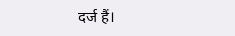दर्ज हैं।